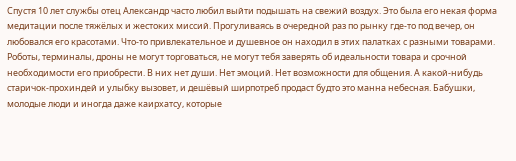Спустя 10 лет службы отец Александр часто любил выйти подышать на свежий воздух. Это была его некая форма медитации после тяжёлых и жестоких миссий. Прогуливаясь в очередной раз по рынку где-то под вечер, он любовался его красотами. Что-то привлекательное и душевное он находил в этих палатках с разными товарами. Роботы, терминалы, дроны не могут торговаться, не могут тебя заверять об идеальности товара и срочной необходимости его приобрести. В них нет души. Нет эмоций. Нет возможности для общения. А какой-нибудь старичок-прохиндей и улыбку вызовет, и дешёвый ширпотреб продаст будто это манна небесная. Бабушки, молодые люди и иногда даже каирхатсу, которые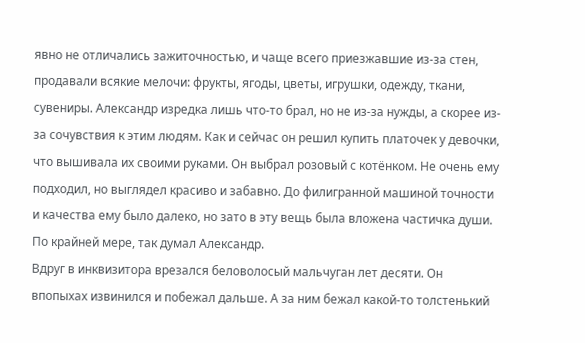явно не отличались зажиточностью, и чаще всего приезжавшие из-за стен, продавали всякие мелочи: фрукты, ягоды, цветы, игрушки, одежду, ткани, сувениры. Александр изредка лишь что-то брал, но не из-за нужды, а скорее из-за сочувствия к этим людям. Как и сейчас он решил купить платочек у девочки, что вышивала их своими руками. Он выбрал розовый с котёнком. Не очень ему подходил, но выглядел красиво и забавно. До филигранной машиной точности и качества ему было далеко, но зато в эту вещь была вложена частичка души. По крайней мере, так думал Александр.
Вдруг в инквизитора врезался беловолосый мальчуган лет десяти. Он впопыхах извинился и побежал дальше. А за ним бежал какой-то толстенький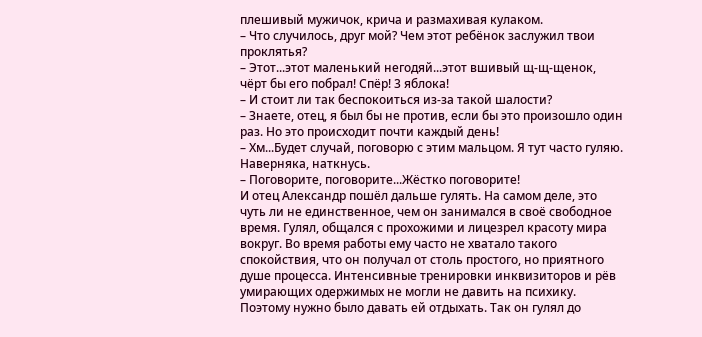плешивый мужичок, крича и размахивая кулаком.
– Что случилось, друг мой? Чем этот ребёнок заслужил твои проклятья?
– Этот...этот маленький негодяй...этот вшивый щ-щ-щенок, чёрт бы его побрал! Спёр! 3 яблока!
– И стоит ли так беспокоиться из-за такой шалости?
– Знаете, отец, я был бы не против, если бы это произошло один раз. Но это происходит почти каждый день!
– Хм...Будет случай, поговорю с этим мальцом. Я тут часто гуляю. Наверняка, наткнусь.
– Поговорите, поговорите...Жёстко поговорите!
И отец Александр пошёл дальше гулять. На самом деле, это чуть ли не единственное, чем он занимался в своё свободное время. Гулял, общался с прохожими и лицезрел красоту мира вокруг. Во время работы ему часто не хватало такого спокойствия, что он получал от столь простого, но приятного душе процесса. Интенсивные тренировки инквизиторов и рёв умирающих одержимых не могли не давить на психику. Поэтому нужно было давать ей отдыхать. Так он гулял до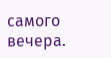самого вечера.